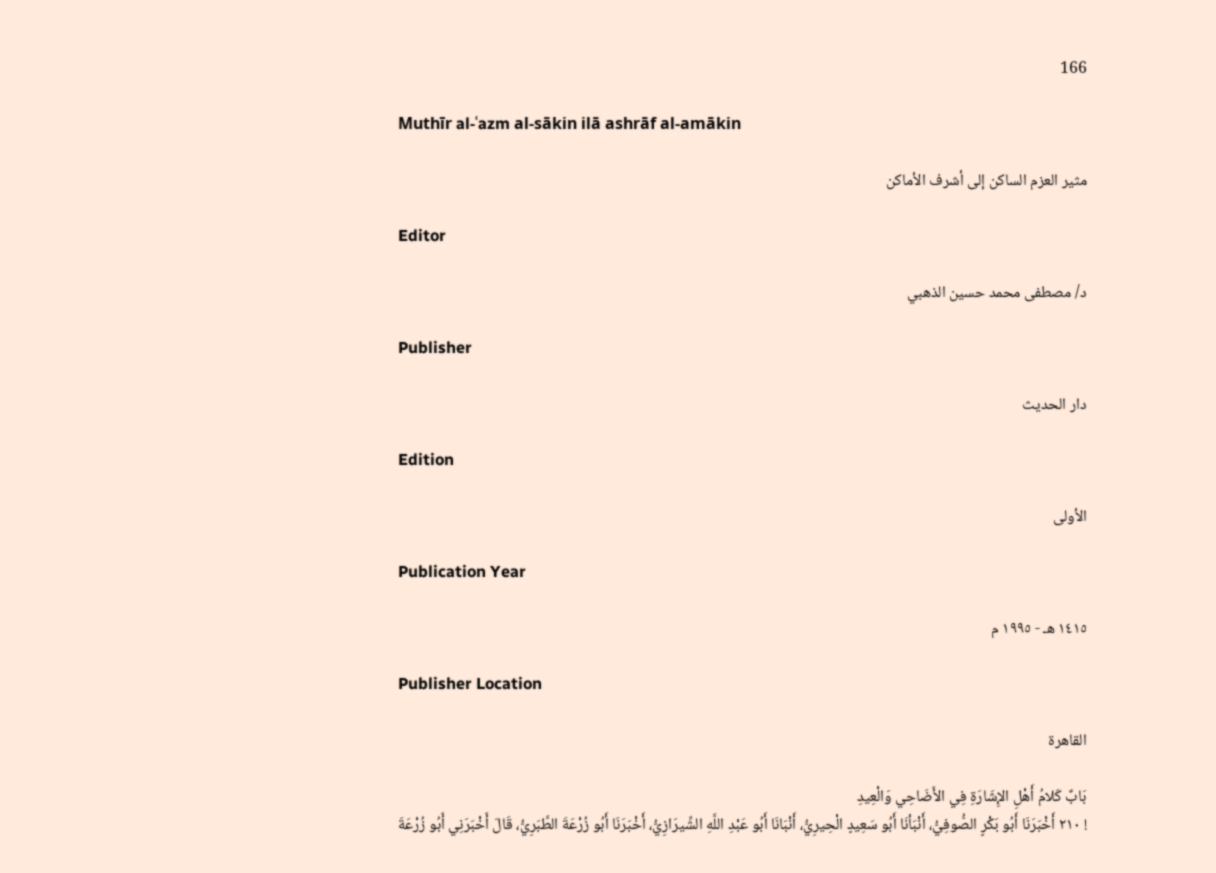166

Muthīr al-ʿazm al-sākin ilā ashrāf al-amākin

مثير العزم الساكن إلى أشرف الأماكن

Editor

د/ مصطفى محمد حسين الذهبي

Publisher

دار الحديث

Edition

الأولى

Publication Year

١٤١٥ هـ - ١٩٩٥ م

Publisher Location

القاهرة

بَابٌ كَلامُ أَهْلِ الإِشَارَةِ فِي الأَضَاحِي وَالْعِيدِ
! ٢١٠ أَخْبَرَنَا أَبُو بَكْرٍ الصُّوفِيُّ، أَنْبَأنَا أَبُو سَعِيدٍ الْحِيرِيُّ، أَنْبَانَا أَبُو عَبْدِ اللَّهِ الشِّيرَازِيُّ، أَخْبَرَنَا أَبُو زُرْعَةَ الطَّبَرِيُّ، قَالَ أَخْبَرَنِي أَبُو زُرْعَةَ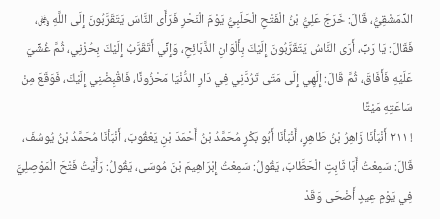الدِّمَشْقِيُّ، قَالَ: خَرَجَ عَلِيُّ بْنُ الْفَتْحِ الْحَلَبِيُّ يَوْمَ الْنَحْرِ فَرَأَى النَّاسَ يَتَقَرَّبُونَ إِلَى اللَّهِ ﷿، فَقَالَ: يَا رَبِّ، أَرَى النَّاسُ يَتَقَرَّبُونَ إِلَيْكَ بِأَلْوَانِ الذَّبَائِحِ، وَإِنِّي أَتَقَرَّبُ إِلَيْكَ بِحُزْنِي، ثُمَّ غُشِّيَ عَلَيْهِ فَأَفَاقَ، ثُمَّ قَالَ: إِلَهِي إِلَى مَتَى تَرُدَّنِي فِي دَارِ الدُّنْيَا مَحْزُونًا، فَاقْبِضْنِي إِلَيْكَ، فَوَقَعَ مِنْ سَاعَتِهِ مَيْتًا
! ٢١١ أَنْبَأنَا زَاهِرُ بْنُ طَاهِرٍ، أَنْبَأنَا أَبُو بَكْرٍ مُحَمَّدُ بْنُ أَحْمَدَ بْنِ يَعْقُوبَ، أَنْبَأنَا مُحَمَّدُ بْنُ يُوسُفَ، قَالَ: سَمِعْتُ أَبَا ثَابِتٍ الْحَطَّابَ، يَقُولُ: سَمِعْتُ إِبْرَاهِيمَ بْنَ مُوسَى، يَقُولُ: رَأَيْتُ فَتْحَ الْمَوْصِلِيَّ فِي يَوْمِ عِيدٍ أَضْحَى وَقَدْ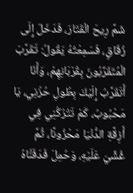شَمَّ رِيحَ الْقَتَارَ، فَدَخَلَ إِلَى زُقَاقٍ، فَسَمِعْتُهُ يَقُولُ: تَقَرَّبَ الْمُتَقَرِّبُونَ بِقُرْبَانِهِمْ، وَأَنَا أَتَقَرَّبُ إِلَيْكَ بِطُولِ حُزْنِي، يَا مَحْبُوبُ، كَمْ تَتْرُكُنِي فِي أَزِقَّةِ الدُّنْيَا مَحْزُونًا، ثُمَّ غُشِّيَ عَلَيْهِ، وَحُمِلَ فَدَفَنَّاهُ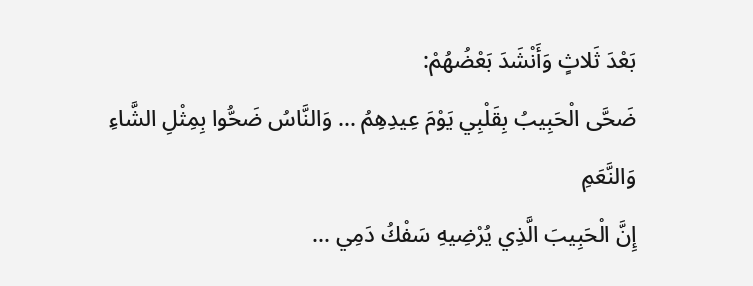بَعْدَ ثَلاثٍ وَأَنْشَدَ بَعْضُهُمْ:
ضَحَّى الْحَبِيبُ بِقَلْبِي يَوْمَ عِيدِهِمُ ... وَالنَّاسُ ضَحُّوا بِمِثْلِ الشَّاءِ وَالنَّعَمِ
إِنَّ الْحَبِيبَ الَّذِي يُرْضِيهِ سَفْكُ دَمِي ...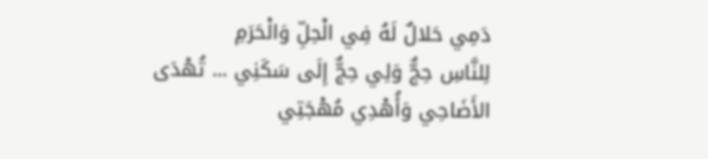دَمِي حَلالٌ لَهُ فِي الْحِلِّ وَالْحَرَمِ
لِلنَّاسِ حِجٌّ وَلِي حِجٌّ إِلَى سَكَنِي ... تُهْدَى الأَضَاحِي وَأُهْدِي مُهْجَتِي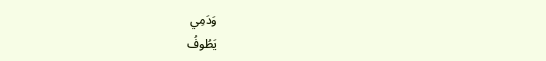وَدَمِي
يَطُوفُ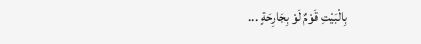بِالْبَيْتِ قَوْمٌ لَوْ بِجَارِحَةٍ ...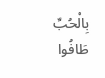بِالْحُبِّ طَافُوا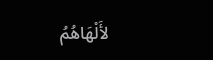لأَلْهَاهُمُ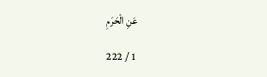عَنِ الْحَرَمِ

1 / 222